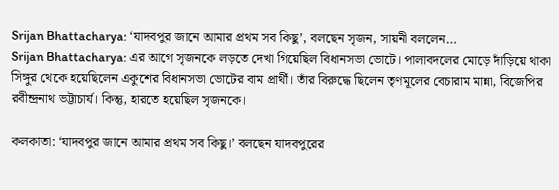Srijan Bhattacharya: ‘যাদবপুর জানে আমার প্রথম সব কিছু’, বলছেন সৃজন, সায়নী বললেন…
Srijan Bhattacharya: এর আগে সৃজনকে লড়তে দেখা গিয়েছিল বিধানসভা ভোটে। পালাবদলের মোড়ে দাঁড়িয়ে থাকা সিঙ্গুর থেকে হয়েছিলেন একুশের বিধানসভা ভোটের বাম প্রার্থী। তাঁর বিরুদ্ধে ছিলেন তৃণমূলের বেচারাম মান্না, বিজেপির রবীন্দ্রনাথ ভট্টাচার্য। কিন্তু, হারতে হয়েছিল সৃজনকে।

কলকাতা: ‘যাদবপুর জানে আমার প্রথম সব কিছু।’ বলছেন যাদবপুরের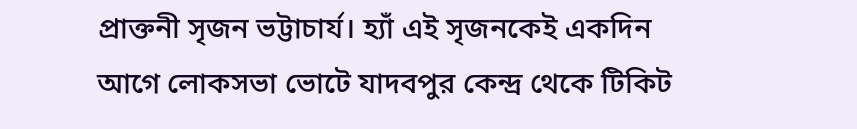প্রাক্তনী সৃজন ভট্টাচার্য। হ্যাঁ এই সৃজনকেই একদিন আগে লোকসভা ভোটে যাদবপুর কেন্দ্র থেকে টিকিট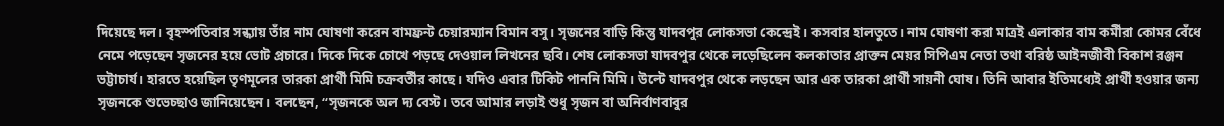দিয়েছে দল। বৃহস্পতিবার সন্ধ্যায় তাঁর নাম ঘোষণা করেন বামফ্রন্ট চেয়ারম্যান বিমান বসু। সৃজনের বাড়ি কিন্তু যাদবপুর লোকসভা কেন্দ্রেই। কসবার হালতুতে। নাম ঘোষণা করা মাত্রই এলাকার বাম কর্মীরা কোমর বেঁধে নেমে পড়েছেন সৃজনের হয়ে ভোট প্রচারে। দিকে দিকে চোখে পড়ছে দেওয়াল লিখনের ছবি। শেষ লোকসভা যাদবপুর থেকে লড়েছিলেন কলকাতার প্রাক্তন মেয়র সিপিএম নেতা তথা বরিষ্ঠ আইনজীবী বিকাশ রঞ্জন ভট্টাচার্য। হারতে হয়েছিল তৃণমূলের তারকা প্রার্থী মিমি চক্রবর্তীর কাছে। যদিও এবার টিকিট পাননি মিমি। উল্টে যাদবপুর থেকে লড়ছেন আর এক তারকা প্রার্থী সায়নী ঘোষ। তিনি আবার ইতিমধ্যেই প্রার্থী হওয়ার জন্য সৃজনকে শুভেচ্ছাও জানিয়েছেন। বলছেন, “সৃজনকে অল দ্য বেস্ট। তবে আমার লড়াই শুধু সৃজন বা অনির্বাণবাবুর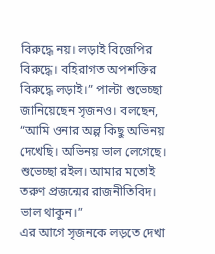বিরুদ্ধে নয়। লড়াই বিজেপির বিরুদ্ধে। বহিরাগত অপশক্তির বিরুদ্ধে লড়াই।” পাল্টা শুভেচ্ছা জানিয়েছেন সৃজনও। বলছেন, “আমি ওনার অল্প কিছু অভিনয় দেখেছি। অভিনয় ভাল লেগেছে। শুভেচ্ছা রইল। আমার মতোই তরুণ প্রজন্মের রাজনীতিবিদ। ভাল থাকুন।”
এর আগে সৃজনকে লড়তে দেখা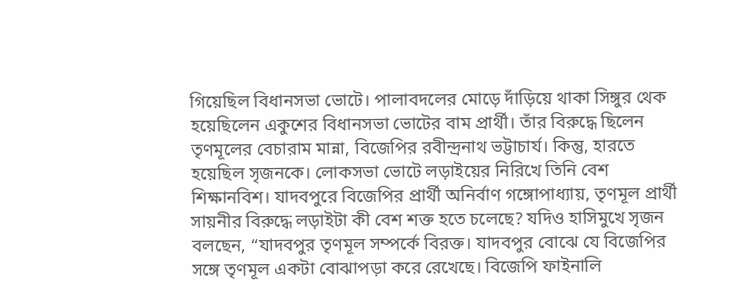গিয়েছিল বিধানসভা ভোটে। পালাবদলের মোড়ে দাঁড়িয়ে থাকা সিঙ্গুর থেক হয়েছিলেন একুশের বিধানসভা ভোটের বাম প্রার্থী। তাঁর বিরুদ্ধে ছিলেন তৃণমূলের বেচারাম মান্না, বিজেপির রবীন্দ্রনাথ ভট্টাচার্য। কিন্তু, হারতে হয়েছিল সৃজনকে। লোকসভা ভোটে লড়াইয়ের নিরিখে তিনি বেশ শিক্ষানবিশ। যাদবপুরে বিজেপির প্রার্থী অনির্বাণ গঙ্গোপাধ্যায়, তৃণমূল প্রার্থী সায়নীর বিরুদ্ধে লড়াইটা কী বেশ শক্ত হতে চলেছে? যদিও হাসিমুখে সৃজন বলছেন, “যাদবপুর তৃণমূল সম্পর্কে বিরক্ত। যাদবপুর বোঝে যে বিজেপির সঙ্গে তৃণমূল একটা বোঝাপড়া করে রেখেছে। বিজেপি ফাইনালি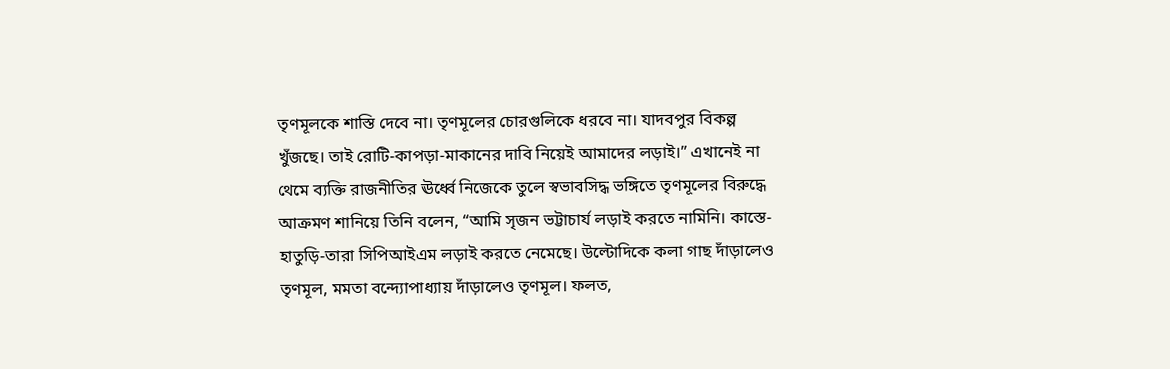তৃণমূলকে শাস্তি দেবে না। তৃণমূলের চোরগুলিকে ধরবে না। যাদবপুর বিকল্প খুঁজছে। তাই রোটি-কাপড়া-মাকানের দাবি নিয়েই আমাদের লড়াই।” এখানেই না থেমে ব্যক্তি রাজনীতির ঊর্ধ্বে নিজেকে তুলে স্বভাবসিদ্ধ ভঙ্গিতে তৃণমূলের বিরুদ্ধে আক্রমণ শানিয়ে তিনি বলেন, “আমি সৃজন ভট্টাচার্য লড়াই করতে নামিনি। কাস্তে-হাতুড়ি-তারা সিপিআইএম লড়াই করতে নেমেছে। উল্টোদিকে কলা গাছ দাঁড়ালেও তৃণমূল, মমতা বন্দ্যোপাধ্যায় দাঁড়ালেও তৃণমূল। ফলত,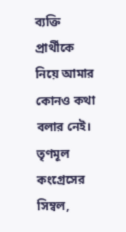ব্যক্তি প্রার্থীকে নিয়ে আমার কোনও কথা বলার নেই। তৃণমূল কংগ্রেসের সিম্বল,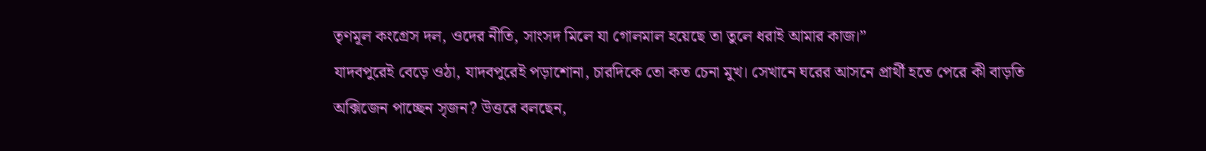তৃণমূল কংগ্রেস দল, ওদের নীতি, সাংসদ মিলে যা গোলমাল হয়েছে তা তুলে ধরাই আমার কাজ।”
যাদবপুরেই বেড়ে ওঠা, যাদবপুরেই পড়াশোনা, চারদিকে তো কত চেনা মুখ। সেখানে ঘরের আসনে প্রার্থী হতে পেরে কী বাড়তি অক্সিজেন পাচ্ছেন সৃজন? উত্তরে বলছেন,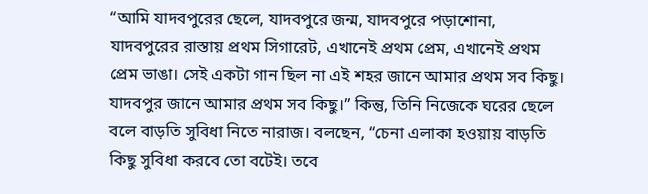“আমি যাদবপুরের ছেলে, যাদবপুরে জন্ম, যাদবপুরে পড়াশোনা, যাদবপুরের রাস্তায় প্রথম সিগারেট, এখানেই প্রথম প্রেম, এখানেই প্রথম প্রেম ভাঙা। সেই একটা গান ছিল না এই শহর জানে আমার প্রথম সব কিছু। যাদবপুর জানে আমার প্রথম সব কিছু।” কিন্তু, তিনি নিজেকে ঘরের ছেলে বলে বাড়তি সুবিধা নিতে নারাজ। বলছেন, “চেনা এলাকা হওয়ায় বাড়তি কিছু সুবিধা করবে তো বটেই। তবে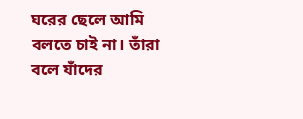ঘরের ছেলে আমি বলতে চাই না। তাঁরা বলে যাঁদের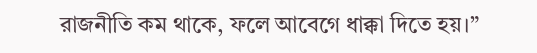রাজনীতি কম থাকে, ফলে আবেগে ধাক্কা দিতে হয়।”